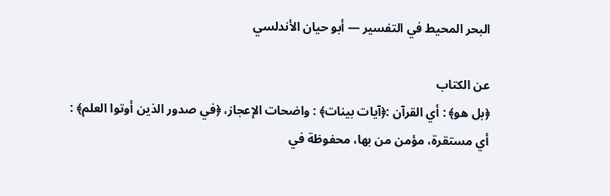البحر المحيط في التفسير — أبو حيان الأندلسي

عن الكتاب
﴿بل هو﴾ : أي القرآن :﴿آيات بينات﴾ : واضحات الإعجاز، ﴿في صدور الذين أوتوا العلم﴾ : أي مستقرة، مؤمن من بها، محفوظة في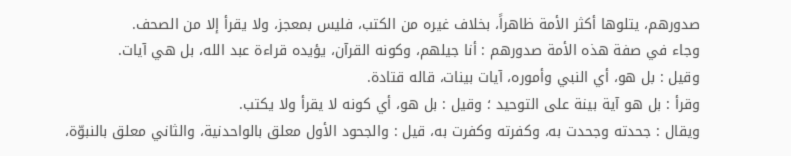صدورهم، يتلوها أكثر الأمة ظاهراً، بخلاف غيره من الكتب، فليس بمعجز، ولا يقرأ إلا من الصحف.
وجاء في صفة هذه الأمة صدورهم : أنا جيلهم، وكونه القرآن، يؤيده قراءة عبد الله، بل هي آيات.
وقيل : بل هو، أي النبي وأموره، آيات بينات، قاله قتادة.
وقرأ : بل هو آية بينة على التوحيد ؛ وقيل : بل هو، أي كونه لا يقرأ ولا يكتب.
ويقال : جحدته وجحدت به، وكفرته وكفرت به، قيل : والجحود الأول معلق بالواحدنية، والثاني معلق بالنبوّة،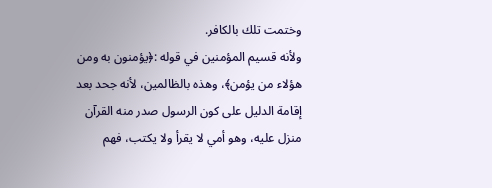وختمت تلك بالكافر.
ولأنه قسيم المؤمنين في قوله :﴿يؤمنون به ومن هؤلاء من يؤمن﴾، وهذه بالظالمين، لأنه جحد بعد إقامة الدليل على كون الرسول صدر منه القرآن منزل عليه، وهو أمي لا يقرأ ولا يكتب، فهم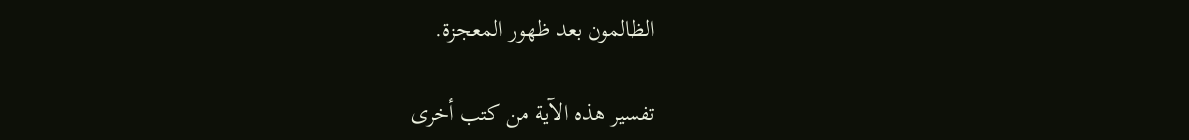الظالمون بعد ظهور المعجزة.

تفسير هذه الآية من كتب أخرى